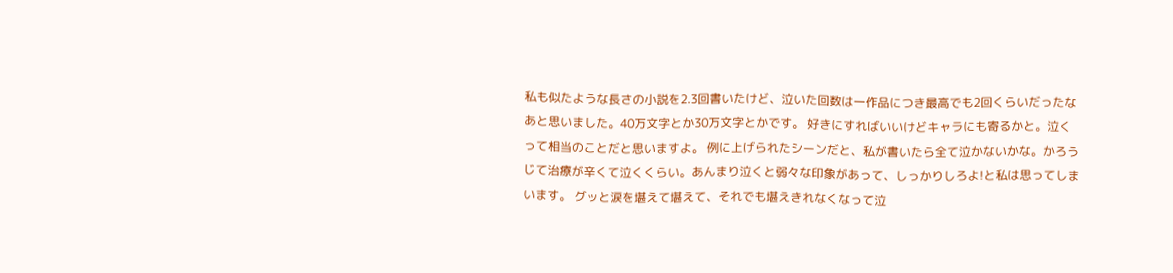私も似たような長さの小説を2.3回書いたけど、泣いた回数は一作品につき最高でも2回くらいだったなあと思いました。40万文字とか30万文字とかです。 好きにすればいいけどキャラにも寄るかと。泣くって相当のことだと思いますよ。 例に上げられたシーンだと、私が書いたら全て泣かないかな。かろうじて治療が辛くて泣くくらい。あんまり泣くと弱々な印象があって、しっかりしろよ!と私は思ってしまいます。 グッと涙を堪えて堪えて、それでも堪えきれなくなって泣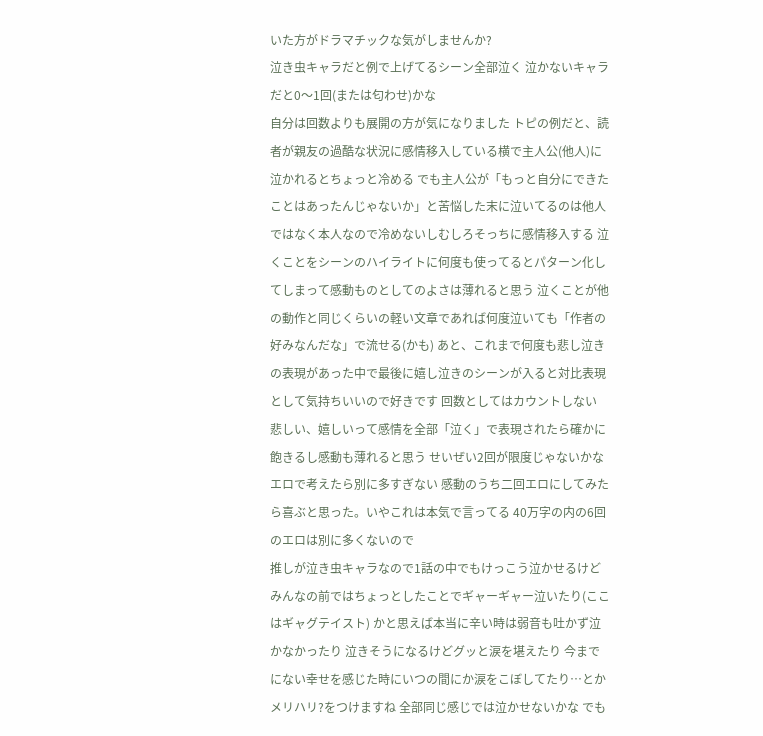いた方がドラマチックな気がしませんか?
泣き虫キャラだと例で上げてるシーン全部泣く 泣かないキャラだと0〜1回(または匂わせ)かな
自分は回数よりも展開の方が気になりました トピの例だと、読者が親友の過酷な状況に感情移入している横で主人公(他人)に泣かれるとちょっと冷める でも主人公が「もっと自分にできたことはあったんじゃないか」と苦悩した末に泣いてるのは他人ではなく本人なので冷めないしむしろそっちに感情移入する 泣くことをシーンのハイライトに何度も使ってるとパターン化してしまって感動ものとしてのよさは薄れると思う 泣くことが他の動作と同じくらいの軽い文章であれば何度泣いても「作者の好みなんだな」で流せる(かも) あと、これまで何度も悲し泣きの表現があった中で最後に嬉し泣きのシーンが入ると対比表現として気持ちいいので好きです 回数としてはカウントしない
悲しい、嬉しいって感情を全部「泣く」で表現されたら確かに飽きるし感動も薄れると思う せいぜい2回が限度じゃないかな
エロで考えたら別に多すぎない 感動のうち二回エロにしてみたら喜ぶと思った。いやこれは本気で言ってる 40万字の内の6回のエロは別に多くないので
推しが泣き虫キャラなので1話の中でもけっこう泣かせるけど みんなの前ではちょっとしたことでギャーギャー泣いたり(ここはギャグテイスト) かと思えば本当に辛い時は弱音も吐かず泣かなかったり 泣きそうになるけどグッと涙を堪えたり 今までにない幸せを感じた時にいつの間にか涙をこぼしてたり…とかメリハリ?をつけますね 全部同じ感じでは泣かせないかな でも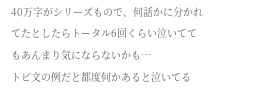40万字がシリーズもので、何話かに分かれてたとしたらトータル6回くらい泣いててもあんまり気にならないかも…
トピ文の例だと都度何かあると泣いてる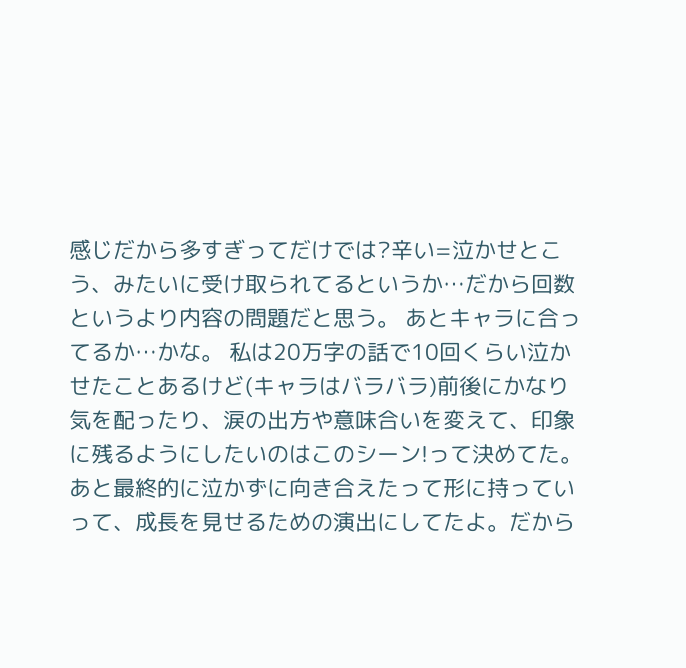感じだから多すぎってだけでは?辛い=泣かせとこう、みたいに受け取られてるというか…だから回数というより内容の問題だと思う。 あとキャラに合ってるか…かな。 私は20万字の話で10回くらい泣かせたことあるけど(キャラはバラバラ)前後にかなり気を配ったり、涙の出方や意味合いを変えて、印象に残るようにしたいのはこのシーン!って決めてた。あと最終的に泣かずに向き合えたって形に持っていって、成長を見せるための演出にしてたよ。だから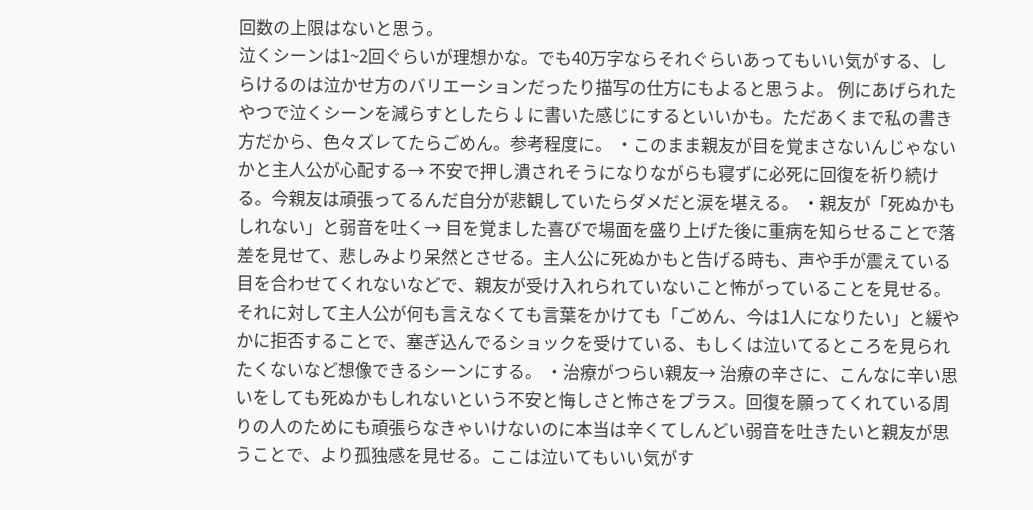回数の上限はないと思う。
泣くシーンは1~2回ぐらいが理想かな。でも40万字ならそれぐらいあってもいい気がする、しらけるのは泣かせ方のバリエーションだったり描写の仕方にもよると思うよ。 例にあげられたやつで泣くシーンを減らすとしたら↓に書いた感じにするといいかも。ただあくまで私の書き方だから、色々ズレてたらごめん。参考程度に。 ・このまま親友が目を覚まさないんじゃないかと主人公が心配する→ 不安で押し潰されそうになりながらも寝ずに必死に回復を祈り続ける。今親友は頑張ってるんだ自分が悲観していたらダメだと涙を堪える。 ・親友が「死ぬかもしれない」と弱音を吐く→ 目を覚ました喜びで場面を盛り上げた後に重病を知らせることで落差を見せて、悲しみより呆然とさせる。主人公に死ぬかもと告げる時も、声や手が震えている目を合わせてくれないなどで、親友が受け入れられていないこと怖がっていることを見せる。それに対して主人公が何も言えなくても言葉をかけても「ごめん、今は1人になりたい」と緩やかに拒否することで、塞ぎ込んでるショックを受けている、もしくは泣いてるところを見られたくないなど想像できるシーンにする。 ・治療がつらい親友→ 治療の辛さに、こんなに辛い思いをしても死ぬかもしれないという不安と悔しさと怖さをプラス。回復を願ってくれている周りの人のためにも頑張らなきゃいけないのに本当は辛くてしんどい弱音を吐きたいと親友が思うことで、より孤独感を見せる。ここは泣いてもいい気がす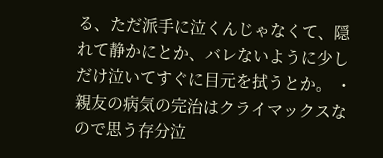る、ただ派手に泣くんじゃなくて、隠れて静かにとか、バレないように少しだけ泣いてすぐに目元を拭うとか。 ・親友の病気の完治はクライマックスなので思う存分泣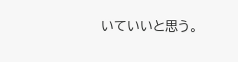いていいと思う。